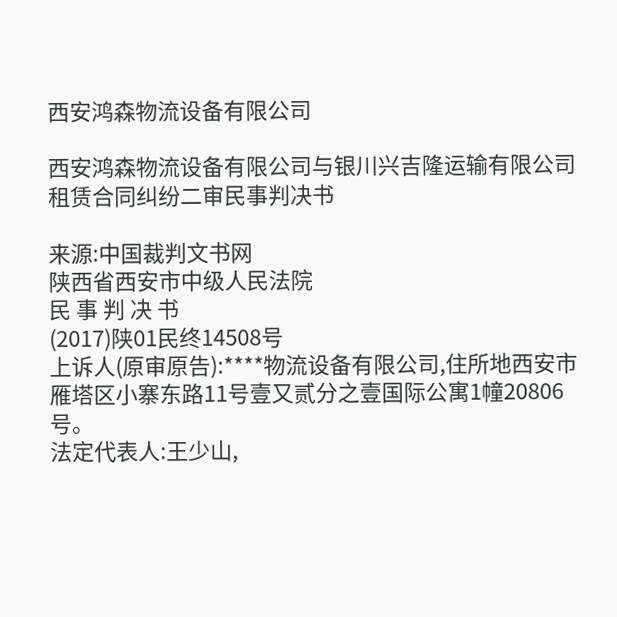西安鸿森物流设备有限公司

西安鸿森物流设备有限公司与银川兴吉隆运输有限公司租赁合同纠纷二审民事判决书

来源:中国裁判文书网
陕西省西安市中级人民法院
民 事 判 决 书
(2017)陕01民终14508号
上诉人(原审原告):****物流设备有限公司,住所地西安市雁塔区小寨东路11号壹又贰分之壹国际公寓1幢20806号。
法定代表人:王少山,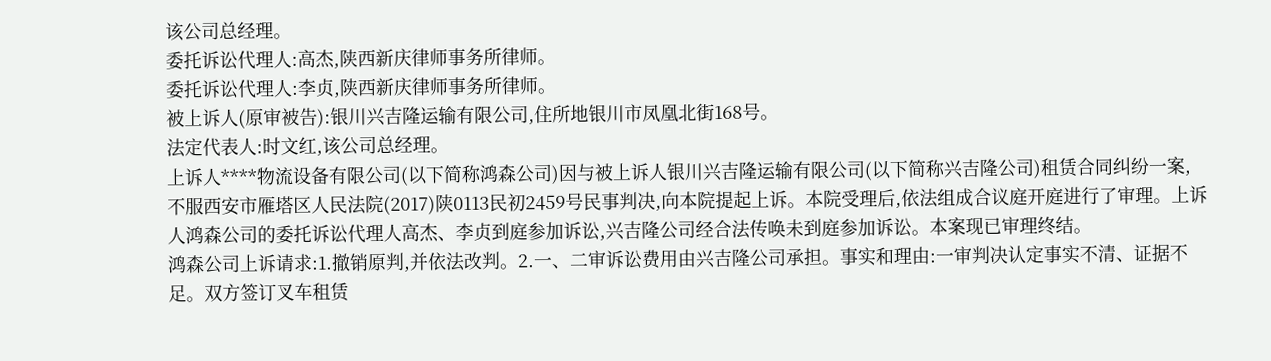该公司总经理。
委托诉讼代理人:高杰,陕西新庆律师事务所律师。
委托诉讼代理人:李贞,陕西新庆律师事务所律师。
被上诉人(原审被告):银川兴吉隆运输有限公司,住所地银川市凤凰北街168号。
法定代表人:时文红,该公司总经理。
上诉人****物流设备有限公司(以下简称鸿森公司)因与被上诉人银川兴吉隆运输有限公司(以下简称兴吉隆公司)租赁合同纠纷一案,不服西安市雁塔区人民法院(2017)陕0113民初2459号民事判决,向本院提起上诉。本院受理后,依法组成合议庭开庭进行了审理。上诉人鸿森公司的委托诉讼代理人高杰、李贞到庭参加诉讼,兴吉隆公司经合法传唤未到庭参加诉讼。本案现已审理终结。
鸿森公司上诉请求:1.撤销原判,并依法改判。2.一、二审诉讼费用由兴吉隆公司承担。事实和理由:一审判决认定事实不清、证据不足。双方签订叉车租赁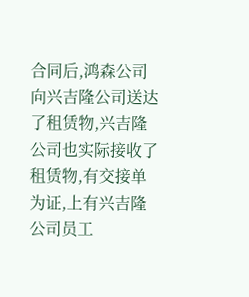合同后,鸿森公司向兴吉隆公司送达了租赁物,兴吉隆公司也实际接收了租赁物,有交接单为证,上有兴吉隆公司员工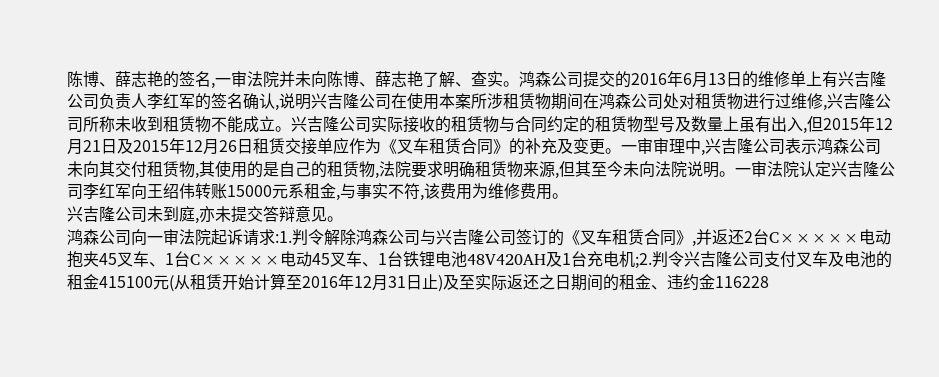陈博、薛志艳的签名,一审法院并未向陈博、薛志艳了解、查实。鸿森公司提交的2016年6月13日的维修单上有兴吉隆公司负责人李红军的签名确认,说明兴吉隆公司在使用本案所涉租赁物期间在鸿森公司处对租赁物进行过维修,兴吉隆公司所称未收到租赁物不能成立。兴吉隆公司实际接收的租赁物与合同约定的租赁物型号及数量上虽有出入,但2015年12月21日及2015年12月26日租赁交接单应作为《叉车租赁合同》的补充及变更。一审审理中,兴吉隆公司表示鸿森公司未向其交付租赁物,其使用的是自己的租赁物,法院要求明确租赁物来源,但其至今未向法院说明。一审法院认定兴吉隆公司李红军向王绍伟转账15000元系租金,与事实不符,该费用为维修费用。
兴吉隆公司未到庭,亦未提交答辩意见。
鸿森公司向一审法院起诉请求:1.判令解除鸿森公司与兴吉隆公司签订的《叉车租赁合同》,并返还2台C×××××电动抱夹45叉车、1台C×××××电动45叉车、1台铁锂电池48V420AH及1台充电机;2.判令兴吉隆公司支付叉车及电池的租金415100元(从租赁开始计算至2016年12月31日止)及至实际返还之日期间的租金、违约金116228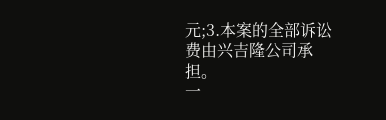元;3.本案的全部诉讼费由兴吉隆公司承担。
一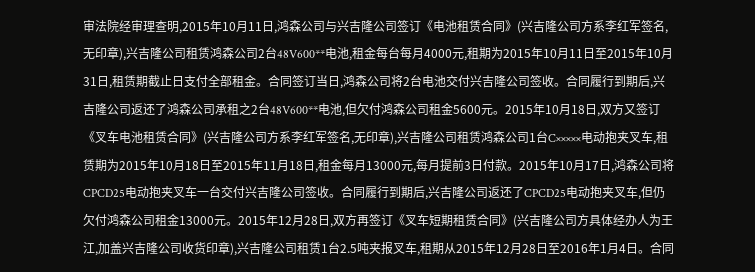审法院经审理查明,2015年10月11日,鸿森公司与兴吉隆公司签订《电池租赁合同》(兴吉隆公司方系李红军签名,无印章),兴吉隆公司租赁鸿森公司2台48V600**电池,租金每台每月4000元,租期为2015年10月11日至2015年10月31日,租赁期截止日支付全部租金。合同签订当日,鸿森公司将2台电池交付兴吉隆公司签收。合同履行到期后,兴吉隆公司返还了鸿森公司承租之2台48V600**电池,但欠付鸿森公司租金5600元。2015年10月18日,双方又签订《叉车电池租赁合同》(兴吉隆公司方系李红军签名,无印章),兴吉隆公司租赁鸿森公司1台C×××××电动抱夹叉车,租赁期为2015年10月18日至2015年11月18日,租金每月13000元,每月提前3日付款。2015年10月17日,鸿森公司将CPCD25电动抱夹叉车一台交付兴吉隆公司签收。合同履行到期后,兴吉隆公司返还了CPCD25电动抱夹叉车,但仍欠付鸿森公司租金13000元。2015年12月28日,双方再签订《叉车短期租赁合同》(兴吉隆公司方具体经办人为王江,加盖兴吉隆公司收货印章),兴吉隆公司租赁1台2.5吨夹报叉车,租期从2015年12月28日至2016年1月4日。合同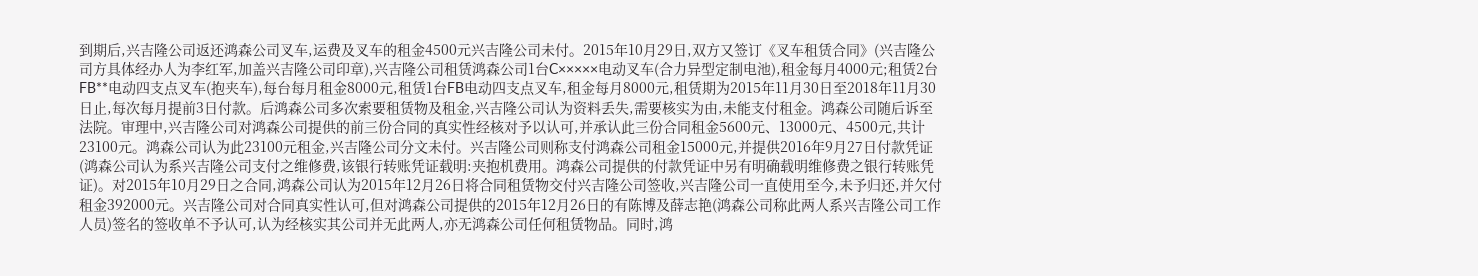到期后,兴吉隆公司返还鸿森公司叉车,运费及叉车的租金4500元兴吉隆公司未付。2015年10月29日,双方又签订《叉车租赁合同》(兴吉隆公司方具体经办人为李红军,加盖兴吉隆公司印章),兴吉隆公司租赁鸿森公司1台C×××××电动叉车(合力异型定制电池),租金每月4000元;租赁2台FB**电动四支点叉车(抱夹车),每台每月租金8000元,租赁1台FB电动四支点叉车,租金每月8000元,租赁期为2015年11月30日至2018年11月30日止,每次每月提前3日付款。后鸿森公司多次索要租赁物及租金,兴吉隆公司认为资料丢失,需要核实为由,未能支付租金。鸿森公司随后诉至法院。审理中,兴吉隆公司对鸿森公司提供的前三份合同的真实性经核对予以认可,并承认此三份合同租金5600元、13000元、4500元,共计23100元。鸿森公司认为此23100元租金,兴吉隆公司分文未付。兴吉隆公司则称支付鸿森公司租金15000元,并提供2016年9月27日付款凭证(鸿森公司认为系兴吉隆公司支付之维修费,该银行转账凭证载明:夹抱机费用。鸿森公司提供的付款凭证中另有明确载明维修费之银行转账凭证)。对2015年10月29日之合同,鸿森公司认为2015年12月26日将合同租赁物交付兴吉隆公司签收,兴吉隆公司一直使用至今,未予归还,并欠付租金392000元。兴吉隆公司对合同真实性认可,但对鸿森公司提供的2015年12月26日的有陈博及薛志艳(鸿森公司称此两人系兴吉隆公司工作人员)签名的签收单不予认可,认为经核实其公司并无此两人,亦无鸿森公司任何租赁物品。同时,鸿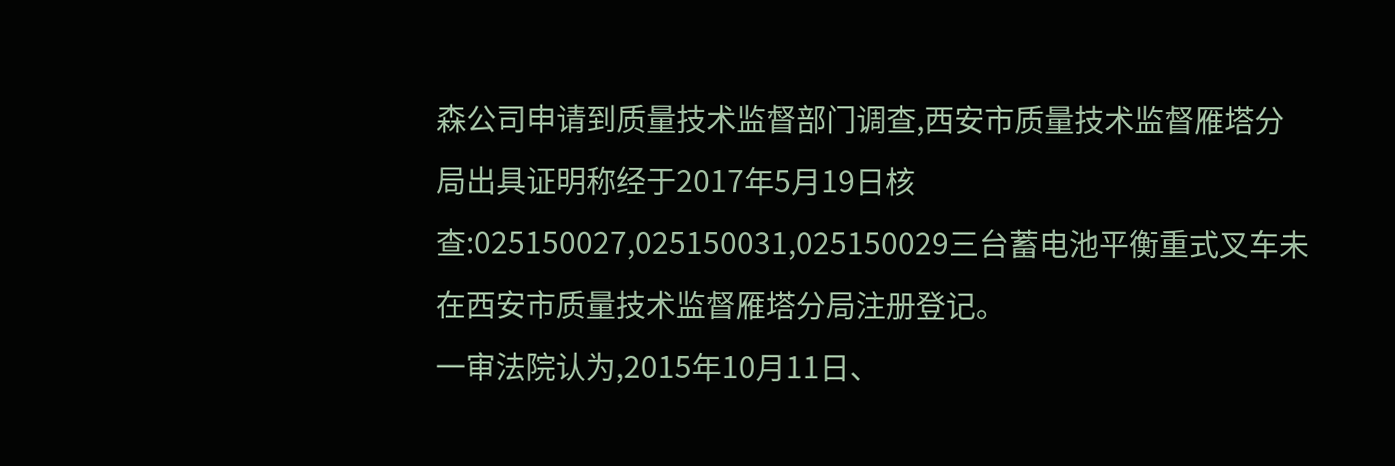森公司申请到质量技术监督部门调查,西安市质量技术监督雁塔分局出具证明称经于2017年5月19日核查:025150027,025150031,025150029三台蓄电池平衡重式叉车未在西安市质量技术监督雁塔分局注册登记。
一审法院认为,2015年10月11日、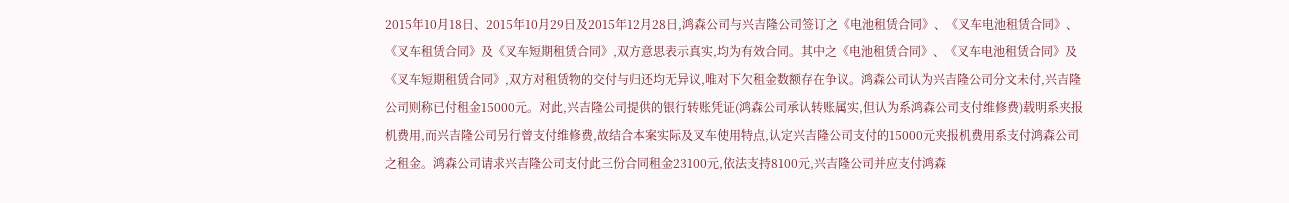2015年10月18日、2015年10月29日及2015年12月28日,鸿森公司与兴吉隆公司签订之《电池租赁合同》、《叉车电池租赁合同》、《叉车租赁合同》及《叉车短期租赁合同》,双方意思表示真实,均为有效合同。其中之《电池租赁合同》、《叉车电池租赁合同》及《叉车短期租赁合同》,双方对租赁物的交付与归还均无异议,唯对下欠租金数额存在争议。鸿森公司认为兴吉隆公司分文未付,兴吉隆公司则称已付租金15000元。对此,兴吉隆公司提供的银行转账凭证(鸿森公司承认转账属实,但认为系鸿森公司支付维修费)载明系夹报机费用,而兴吉隆公司另行曾支付维修费,故结合本案实际及叉车使用特点,认定兴吉隆公司支付的15000元夹报机费用系支付鸿森公司之租金。鸿森公司请求兴吉隆公司支付此三份合同租金23100元,依法支持8100元,兴吉隆公司并应支付鸿森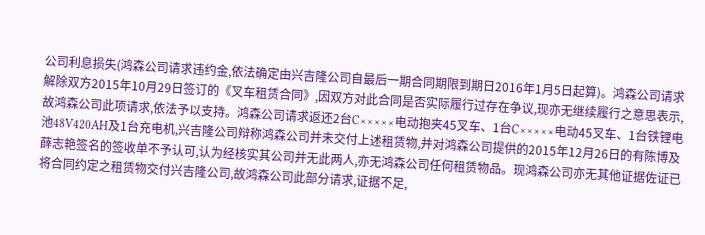公司利息损失(鸿森公司请求违约金,依法确定由兴吉隆公司自最后一期合同期限到期日2016年1月5日起算)。鸿森公司请求解除双方2015年10月29日签订的《叉车租赁合同》,因双方对此合同是否实际履行过存在争议,现亦无继续履行之意思表示,故鸿森公司此项请求,依法予以支持。鸿森公司请求返还2台C×××××电动抱夹45叉车、1台C×××××电动45叉车、1台铁锂电池48V420AH及1台充电机,兴吉隆公司辩称鸿森公司并未交付上述租赁物,并对鸿森公司提供的2015年12月26日的有陈博及薛志艳签名的签收单不予认可,认为经核实其公司并无此两人,亦无鸿森公司任何租赁物品。现鸿森公司亦无其他证据佐证已将合同约定之租赁物交付兴吉隆公司,故鸿森公司此部分请求,证据不足,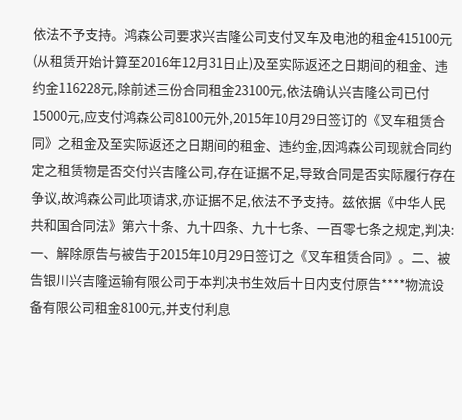依法不予支持。鸿森公司要求兴吉隆公司支付叉车及电池的租金415100元(从租赁开始计算至2016年12月31日止)及至实际返还之日期间的租金、违约金116228元,除前述三份合同租金23100元,依法确认兴吉隆公司已付15000元,应支付鸿森公司8100元外,2015年10月29日签订的《叉车租赁合同》之租金及至实际返还之日期间的租金、违约金,因鸿森公司现就合同约定之租赁物是否交付兴吉隆公司,存在证据不足,导致合同是否实际履行存在争议,故鸿森公司此项请求,亦证据不足,依法不予支持。兹依据《中华人民共和国合同法》第六十条、九十四条、九十七条、一百零七条之规定,判决:一、解除原告与被告于2015年10月29日签订之《叉车租赁合同》。二、被告银川兴吉隆运输有限公司于本判决书生效后十日内支付原告****物流设备有限公司租金8100元,并支付利息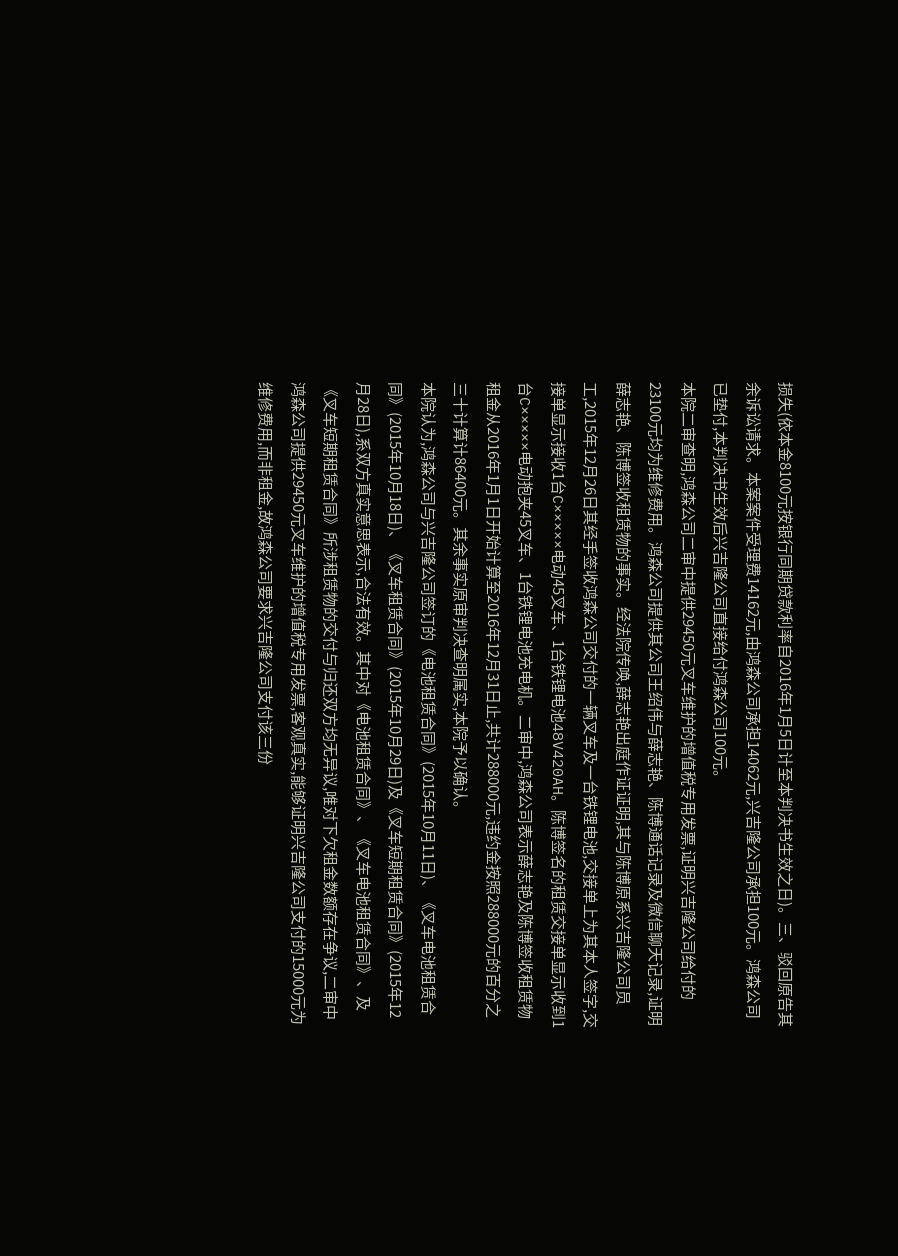损失(依本金8100元按银行同期贷款利率自2016年1月5日计至本判决书生效之日)。三、驳回原告其余诉讼请求。本案案件受理费14162元,由鸿森公司承担14062元,兴吉隆公司承担100元。鸿森公司已垫付,本判决书生效后兴吉隆公司直接给付鸿森公司100元。
本院二审查明,鸿森公司二审中提供29450元叉车维护的增值税专用发票,证明兴吉隆公司给付的23100元均为维修费用。鸿森公司提供其公司王绍伟与薛志艳、陈博通话记录及微信聊天记录,证明薛志艳、陈博签收租赁物的事实。经法院传唤,薛志艳出庭作证证明,其与陈博原系兴吉隆公司员工,2015年12月26日其经手签收鸿森公司交付的一辆叉车及一台铁锂电池,交接单上为其本人签字,交接单显示接收1台C×××××电动45叉车、1台铁锂电池48V420AH。陈博签名的租赁交接单显示收到1台C×××××电动抱夹45叉车、1台铁锂电池充电机。二审中,鸿森公司表示薛志艳及陈博签收租赁物租金从2016年1月1日开始计算至2016年12月31日止,共计288000元,违约金按照288000元的百分之三十计算计86400元。其余事实原审判决查明属实,本院予以确认。
本院认为,鸿森公司与兴吉隆公司签订的《电池租赁合同》(2015年10月11日)、《叉车电池租赁合同》(2015年10月18日)、《叉车租赁合同》(2015年10月29日)及《叉车短期租赁合同》(2015年12月28日),系双方真实意思表示,合法有效。其中对《电池租赁合同》、《叉车电池租赁合同》、及《叉车短期租赁合同》所涉租赁物的交付与归还双方均无异议,唯对下欠租金数额存在争议,二审中鸿森公司提供29450元叉车维护的增值税专用发票,客观真实,能够证明兴吉隆公司支付的15000元为维修费用,而非租金,故鸿森公司要求兴吉隆公司支付该三份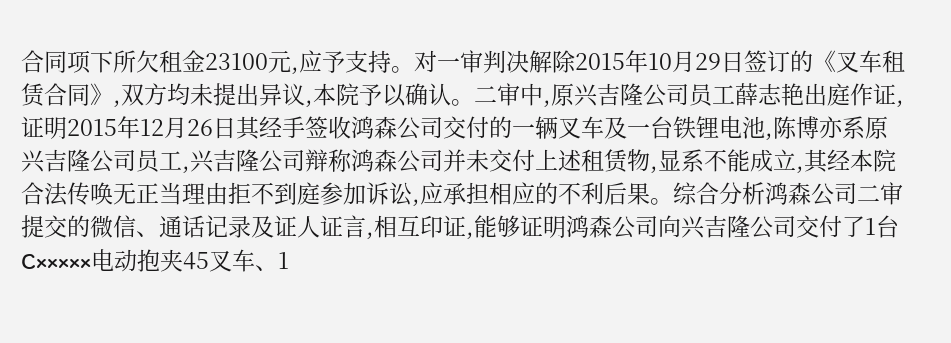合同项下所欠租金23100元,应予支持。对一审判决解除2015年10月29日签订的《叉车租赁合同》,双方均未提出异议,本院予以确认。二审中,原兴吉隆公司员工薛志艳出庭作证,证明2015年12月26日其经手签收鸿森公司交付的一辆叉车及一台铁锂电池,陈博亦系原兴吉隆公司员工,兴吉隆公司辩称鸿森公司并未交付上述租赁物,显系不能成立,其经本院合法传唤无正当理由拒不到庭参加诉讼,应承担相应的不利后果。综合分析鸿森公司二审提交的微信、通话记录及证人证言,相互印证,能够证明鸿森公司向兴吉隆公司交付了1台C×××××电动抱夹45叉车、1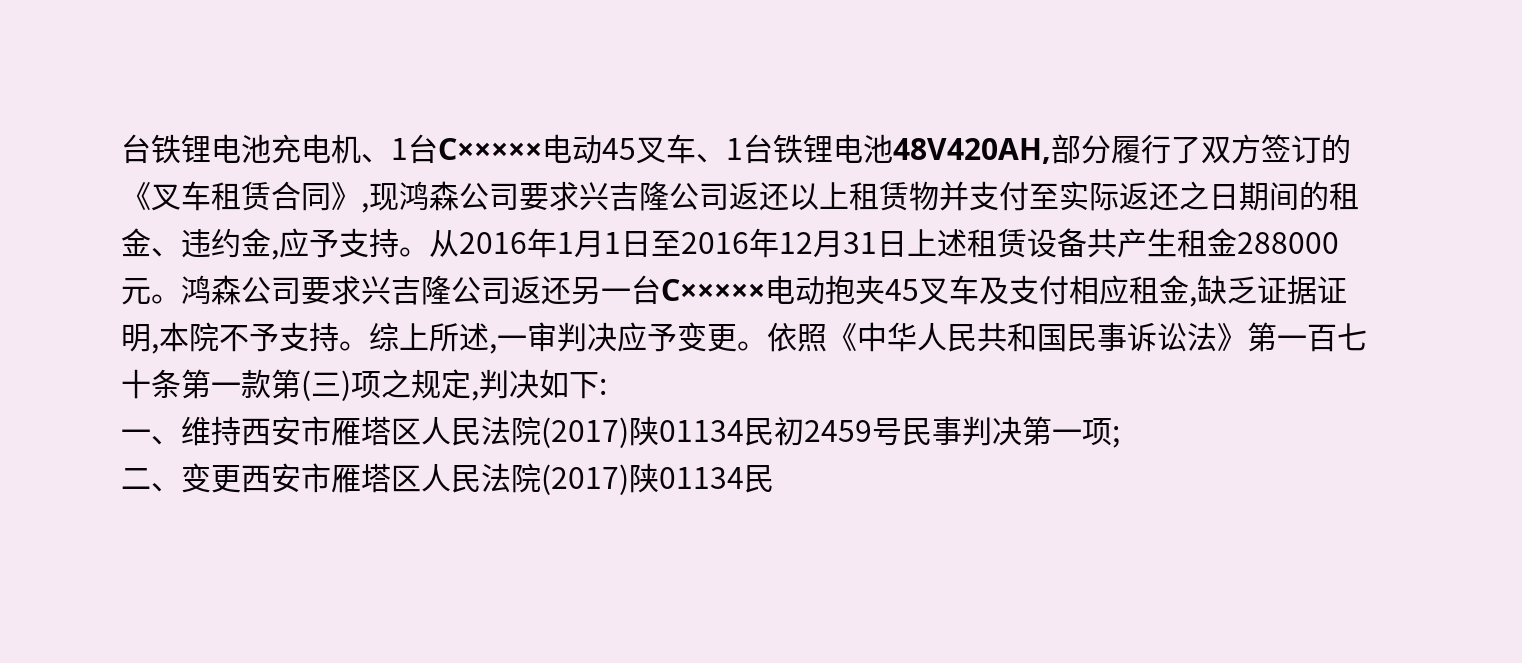台铁锂电池充电机、1台C×××××电动45叉车、1台铁锂电池48V420AH,部分履行了双方签订的《叉车租赁合同》,现鸿森公司要求兴吉隆公司返还以上租赁物并支付至实际返还之日期间的租金、违约金,应予支持。从2016年1月1日至2016年12月31日上述租赁设备共产生租金288000元。鸿森公司要求兴吉隆公司返还另一台C×××××电动抱夹45叉车及支付相应租金,缺乏证据证明,本院不予支持。综上所述,一审判决应予变更。依照《中华人民共和国民事诉讼法》第一百七十条第一款第(三)项之规定,判决如下:
一、维持西安市雁塔区人民法院(2017)陕01134民初2459号民事判决第一项;
二、变更西安市雁塔区人民法院(2017)陕01134民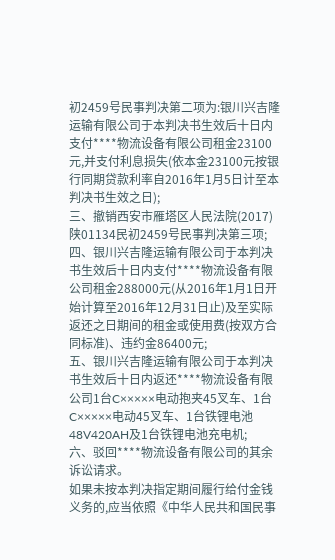初2459号民事判决第二项为:银川兴吉隆运输有限公司于本判决书生效后十日内支付****物流设备有限公司租金23100元,并支付利息损失(依本金23100元按银行同期贷款利率自2016年1月5日计至本判决书生效之日);
三、撤销西安市雁塔区人民法院(2017)陕01134民初2459号民事判决第三项;
四、银川兴吉隆运输有限公司于本判决书生效后十日内支付****物流设备有限公司租金288000元(从2016年1月1日开始计算至2016年12月31日止)及至实际返还之日期间的租金或使用费(按双方合同标准)、违约金86400元;
五、银川兴吉隆运输有限公司于本判决书生效后十日内返还****物流设备有限公司1台C×××××电动抱夹45叉车、1台C×××××电动45叉车、1台铁锂电池48V420AH及1台铁锂电池充电机;
六、驳回****物流设备有限公司的其余诉讼请求。
如果未按本判决指定期间履行给付金钱义务的,应当依照《中华人民共和国民事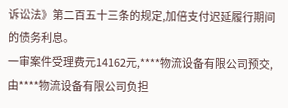诉讼法》第二百五十三条的规定,加倍支付迟延履行期间的债务利息。
一审案件受理费元14162元,****物流设备有限公司预交,由****物流设备有限公司负担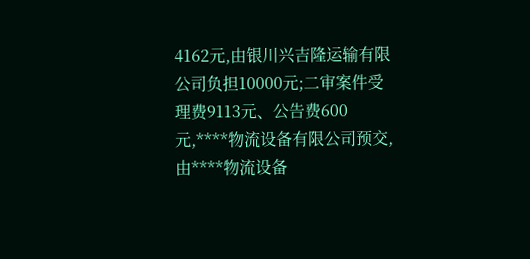4162元,由银川兴吉隆运输有限公司负担10000元;二审案件受理费9113元、公告费600元,****物流设备有限公司预交,由****物流设备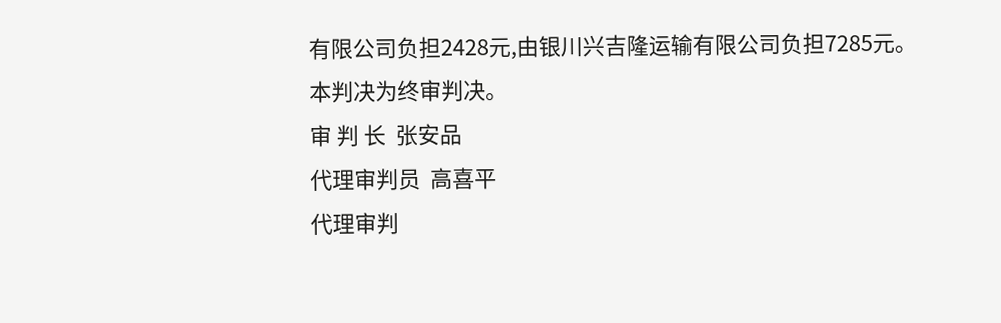有限公司负担2428元,由银川兴吉隆运输有限公司负担7285元。
本判决为终审判决。
审 判 长  张安品
代理审判员  高喜平
代理审判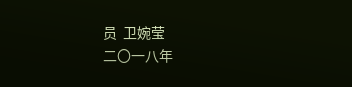员  卫婉莹
二〇一八年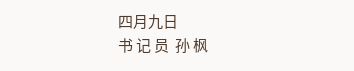四月九日
书 记 员  孙 枫